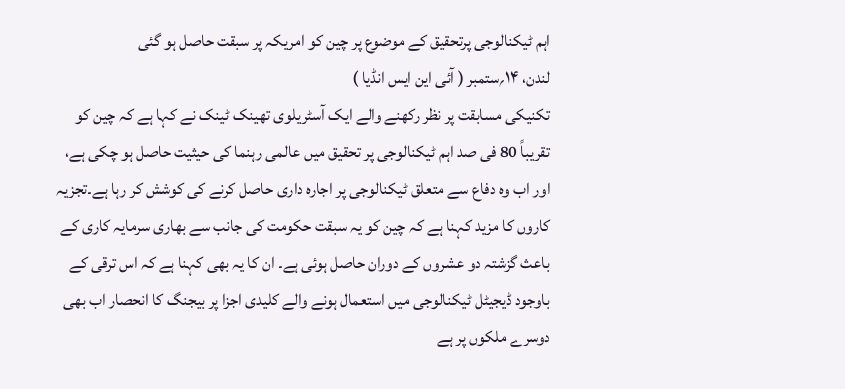اہم ٹیکنالوجی پرتحقیق کے موضوع پر چین کو امریکہ پر سبقت حاصل ہو گئی
لندن، ۱۴؍ستمبر ( آئی این ایس انڈیا )
تکنیکی مسابقت پر نظر رکھنے والے ایک آسٹریلوی تھینک ٹینک نے کہا ہے کہ چین کو تقریباً 80 فی صد اہم ٹیکنالوجی پر تحقیق میں عالمی رہنما کی حیثیت حاصل ہو چکی ہے، اور اب وہ دفاع سے متعلق ٹیکنالوجی پر اجارہ داری حاصل کرنے کی کوشش کر رہا ہے۔تجزیہ کاروں کا مزید کہنا ہے کہ چین کو یہ سبقت حکومت کی جانب سے بھاری سرمایہ کاری کے باعث گزشتہ دو عشروں کے دوران حاصل ہوئی ہے۔ ان کا یہ بھی کہنا ہے کہ اس ترقی کے باوجود ڈیجیٹل ٹیکنالوجی میں استعمال ہونے والے کلیدی اجزا پر بیجنگ کا انحصار اب بھی دوسرے ملکوں پر ہے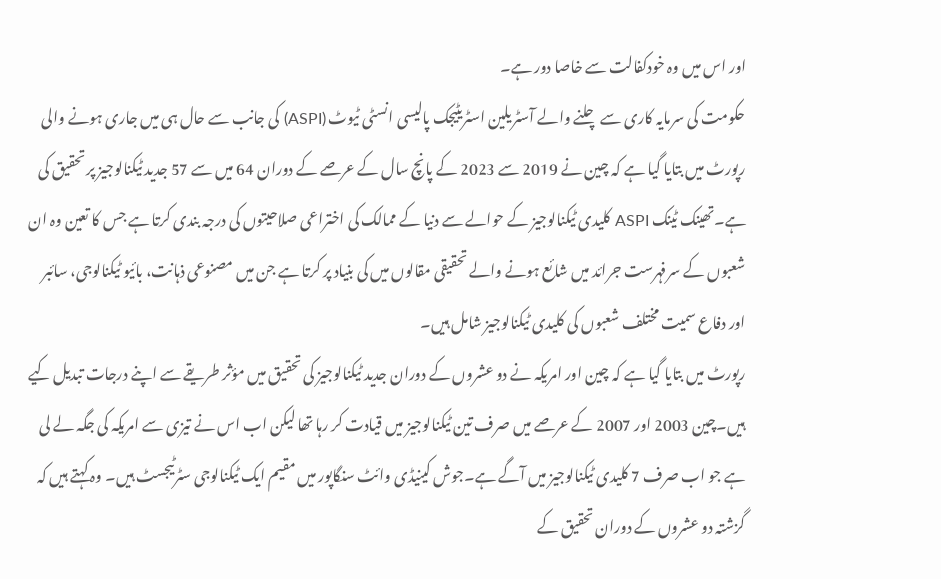اور اس میں وہ خودکفالت سے خاصا دور ہے۔
حکومت کی سرمایہ کاری سے چلنے والے آسٹریلین اسٹریٹیجک پالیسی انسٹی ٹیوٹ (ASPI) کی جانب سے حال ہی میں جاری ہونے والی رپورٹ میں بتایا گیا ہے کہ چین نے 2019 سے 2023 کے پانچ سال کے عرصے کے دوران 64 میں سے 57 جدید ٹیکنالوجیز پر تحقیق کی ہے۔تھینک ٹینک ASPI کلیدی ٹیکنالوجیز کے حوالے سے دنیا کے ممالک کی اختراعی صلاحیتوں کی درجہ بندی کرتا ہے جس کا تعین وہ ان شعبوں کے سرفہرست جرائد میں شائع ہونے والے تحقیقی مقالوں میں کی بنیاد پر کرتا ہے جن میں مصنوعی ذہانت، بائیو ٹیکنالوجی، سائبر اور دفاع سمیت مختلف شعبوں کی کلیدی ٹیکنالوجیز شامل ہیں۔
رپورٹ میں بتایا گیا ہے کہ چین اور امریکہ نے دو عشروں کے دوران جدید ٹیکنالوجیز کی تحقیق میں مؤثر طریقے سے اپنے درجات تبدیل کیے ہیں۔چین 2003 اور 2007 کے عرصے میں صرف تین ٹیکنالوجیز میں قیادت کر رہا تھا لیکن اب اس نے تیزی سے امریکہ کی جگہ لے لی ہے جو اب صرف 7 کلیدی ٹیکنالوجیز میں آگے ہے۔جوش کینیڈی وائٹ سنگاپور میں مقیم ایک ٹیکنالوجی سٹرٹیجسٹ ہیں۔ وہ کہتے ہیں کہ گزشتہ دو عشروں کے دوران تحقیق کے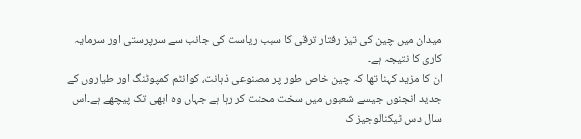میدان میں چین کی تیز رفتار ترقی کا سبب ریاست کی جانب سے سرپرستی اور سرمایہ کاری کا نتیجہ ہے۔
ان کا مزید کہنا تھا کہ چین خاص طور پر مصنوعی ذہانت، کوانٹم کمپوٹنگ اور طیاروں کے جدید انجنوں جیسے شعبوں میں سخت محنت کر رہا ہے جہاں وہ ابھی تک پیچھے ہے۔اس سال دس ٹیکنالوجیز ک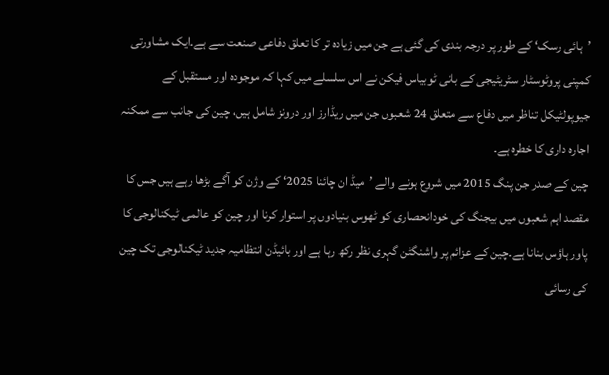’ہائی رسک‘ کے طور پر درجہ بندی کی گئی ہے جن میں زیادہ تر کا تعلق دفاعی صنعت سے ہے۔ایک مشاورتی کمپنی پروٹوسٹار سٹریٹیجی کے بانی ٹوبیاس فیکن نے اس سلسلے میں کہا کہ موجودہ اور مستقبل کے جیوپولٹیکل تناظر میں دفاع سے متعلق 24 شعبوں جن میں ریڈارز اور درونز شامل ہیں، چین کی جانب سے ممکنہ اجارہ داری کا خطرہ ہے۔
چین کے صدر جن پنگ 2015 میں شروع ہونے والے ’میڈ ان چائنا 2025‘ کے وژن کو آگے بڑھا رہے ہیں جس کا مقصد اہم شعبوں میں بیجنگ کی خودانحصاری کو ٹھوس بنیادوں پر استوار کرنا اور چین کو عالمی ٹیکنالوجی کا پاور ہاؤس بنانا ہے۔چین کے عزائم پر واشنگٹن گہری نظر رکھ رہا ہے اور بائیڈن انتظامیہ جدید ٹیکنالوجی تک چین کی رسائی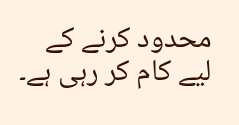محدود کرنے کے لیے کام کر رہی ہے۔